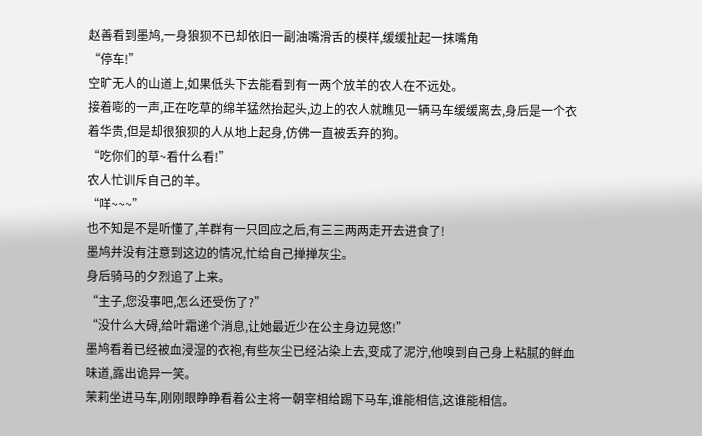赵善看到墨鸠,一身狼狈不已却依旧一副油嘴滑舌的模样,缓缓扯起一抹嘴角
“停车!”
空旷无人的山道上,如果低头下去能看到有一两个放羊的农人在不远处。
接着嘭的一声,正在吃草的绵羊猛然抬起头,边上的农人就瞧见一辆马车缓缓离去,身后是一个衣着华贵,但是却很狼狈的人从地上起身,仿佛一直被丢弃的狗。
“吃你们的草~看什么看!”
农人忙训斥自己的羊。
“咩~~~”
也不知是不是听懂了,羊群有一只回应之后,有三三两两走开去进食了!
墨鸠并没有注意到这边的情况,忙给自己掸掸灰尘。
身后骑马的夕烈追了上来。
“主子,您没事吧,怎么还受伤了?”
“没什么大碍,给叶霜递个消息,让她最近少在公主身边晃悠!”
墨鸠看着已经被血浸湿的衣袍,有些灰尘已经沾染上去,变成了泥泞,他嗅到自己身上粘腻的鲜血味道,露出诡异一笑。
茉莉坐进马车,刚刚眼睁睁看着公主将一朝宰相给踢下马车,谁能相信,这谁能相信。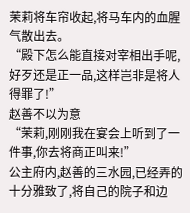茉莉将车帘收起,将马车内的血腥气散出去。
“殿下怎么能直接对宰相出手呢,好歹还是正一品,这样岂非是将人得罪了!”
赵善不以为意
“茉莉,刚刚我在宴会上听到了一件事,你去将商正叫来!”
公主府内,赵善的三水园,已经弄的十分雅致了,将自己的院子和边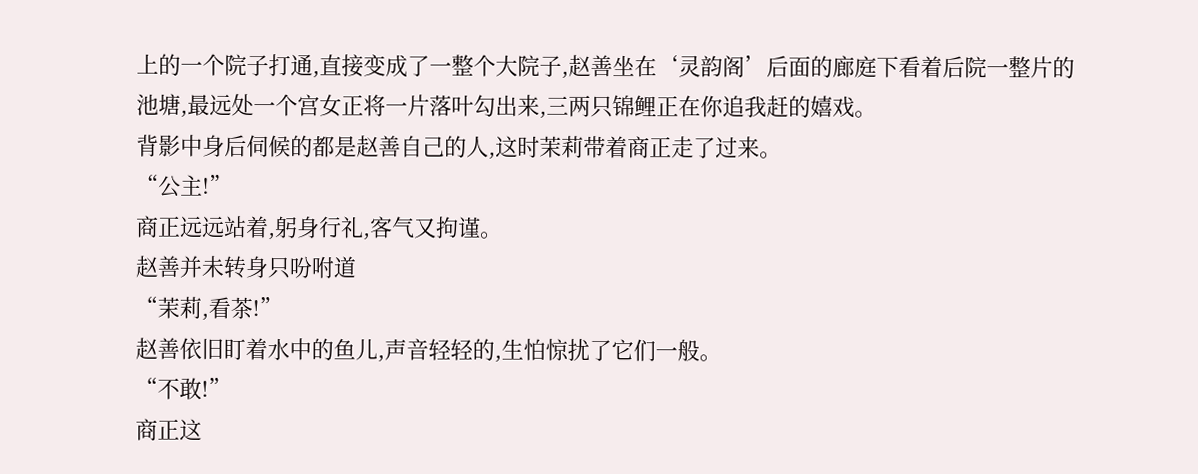上的一个院子打通,直接变成了一整个大院子,赵善坐在‘灵韵阁’后面的廊庭下看着后院一整片的池塘,最远处一个宫女正将一片落叶勾出来,三两只锦鲤正在你追我赶的嬉戏。
背影中身后伺候的都是赵善自己的人,这时茉莉带着商正走了过来。
“公主!”
商正远远站着,躬身行礼,客气又拘谨。
赵善并未转身只吩咐道
“茉莉,看茶!”
赵善依旧盯着水中的鱼儿,声音轻轻的,生怕惊扰了它们一般。
“不敢!”
商正这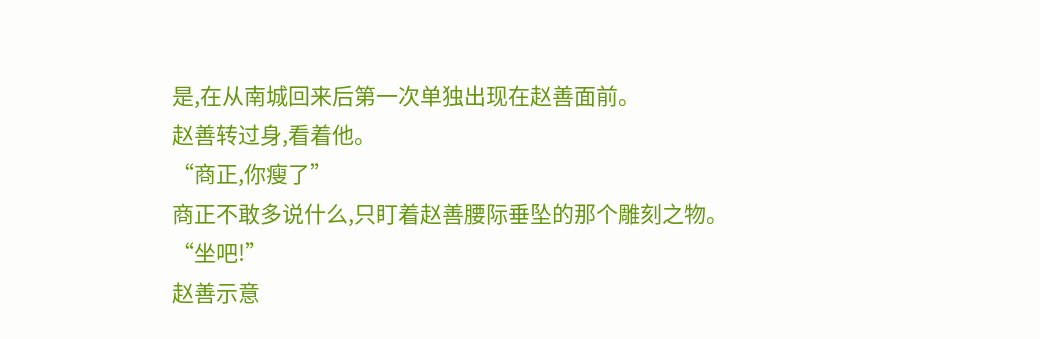是,在从南城回来后第一次单独出现在赵善面前。
赵善转过身,看着他。
“商正,你瘦了”
商正不敢多说什么,只盯着赵善腰际垂坠的那个雕刻之物。
“坐吧!”
赵善示意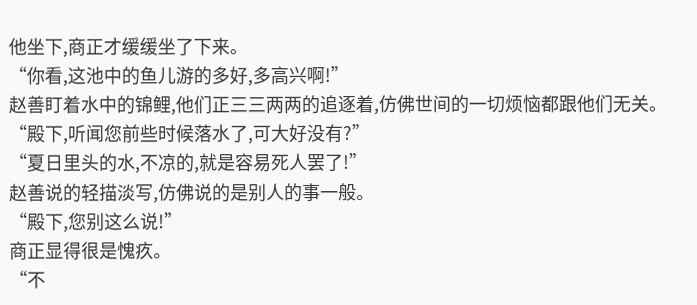他坐下,商正才缓缓坐了下来。
“你看,这池中的鱼儿游的多好,多高兴啊!”
赵善盯着水中的锦鲤,他们正三三两两的追逐着,仿佛世间的一切烦恼都跟他们无关。
“殿下,听闻您前些时候落水了,可大好没有?”
“夏日里头的水,不凉的,就是容易死人罢了!”
赵善说的轻描淡写,仿佛说的是别人的事一般。
“殿下,您别这么说!”
商正显得很是愧疚。
“不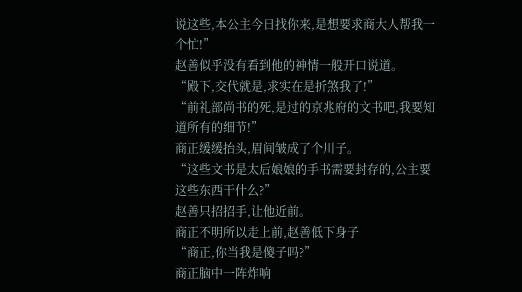说这些,本公主今日找你来,是想要求商大人帮我一个忙!”
赵善似乎没有看到他的神情一般开口说道。
“殿下,交代就是,求实在是折煞我了!”
“前礼部尚书的死,是过的京兆府的文书吧,我要知道所有的细节!”
商正缓缓抬头,眉间皱成了个川子。
“这些文书是太后娘娘的手书需要封存的,公主要这些东西干什么?”
赵善只招招手,让他近前。
商正不明所以走上前,赵善低下身子
“商正,你当我是傻子吗?”
商正脑中一阵炸响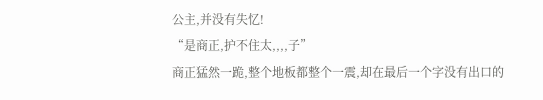公主,并没有失忆!
“是商正,护不住太,,,,子”
商正猛然一跪,整个地板都整个一震,却在最后一个字没有出口的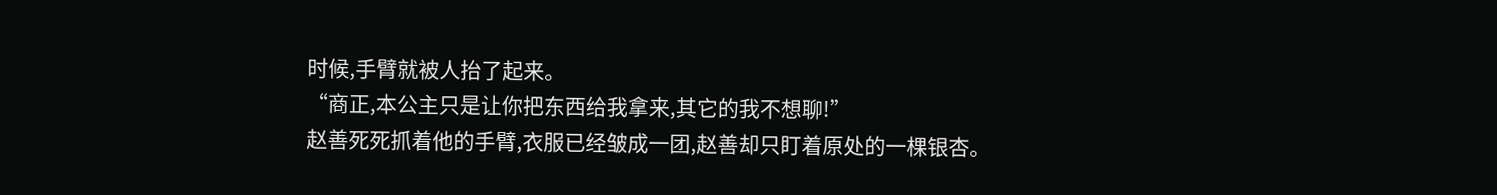时候,手臂就被人抬了起来。
“商正,本公主只是让你把东西给我拿来,其它的我不想聊!”
赵善死死抓着他的手臂,衣服已经皱成一团,赵善却只盯着原处的一棵银杏。